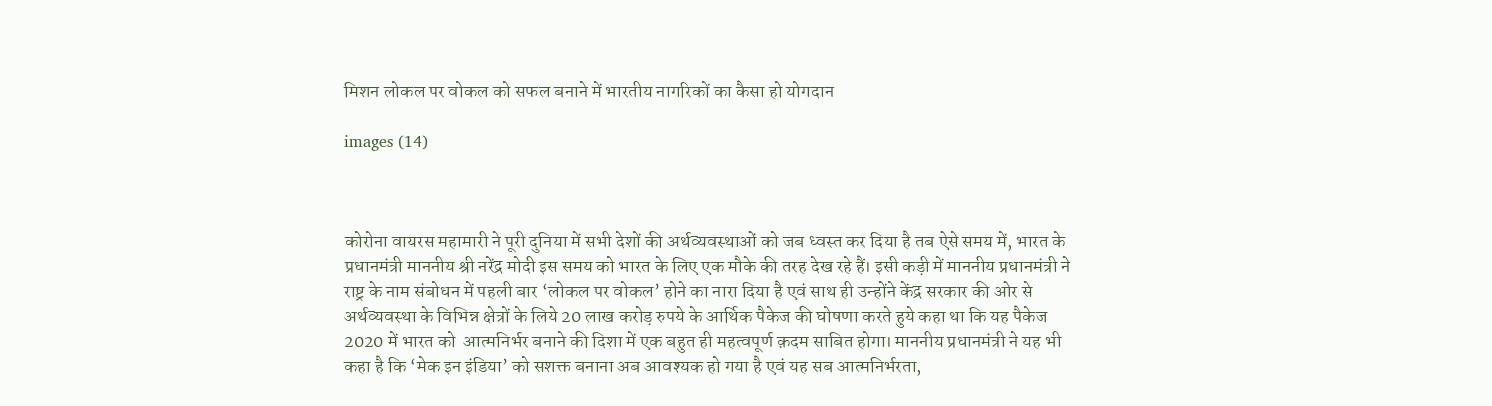मिशन लोकल पर वोकल को सफल बनाने में भारतीय नागरिकों का कैसा हो योगदान

images (14)



कोरोना वायरस महामारी ने पूरी दुनिया में सभी देशों की अर्थव्यवस्थाओं को जब ध्वस्त कर दिया है तब ऐसे समय में, भारत के प्रधानमंत्री माननीय श्री नरेंद्र मोदी इस समय को भारत के लिए एक मौके की तरह देख रहे हैं। इसी कड़ी में माननीय प्रधानमंत्री ने राष्ट्र के नाम संबोधन में पहली बार ‘लोकल पर वोकल’ होने का नारा दिया है एवं साथ ही उन्होंने केंद्र सरकार की ओर से अर्थव्यवस्था के विभिन्न क्षेत्रों के लिये 20 लाख करोड़ रुपये के आर्थिक पैकेज की घोषणा करते हुये कहा था कि यह पैकेज 2020 में भारत को  आत्मनिर्भर बनाने की दिशा में एक बहुत ही महत्वपूर्ण क़दम साबित होगा। माननीय प्रधानमंत्री ने यह भी कहा है कि ‘मेक इन इंडिया’ को सशक्त बनाना अब आवश्यक हो गया है एवं यह सब आत्मनिर्भरता,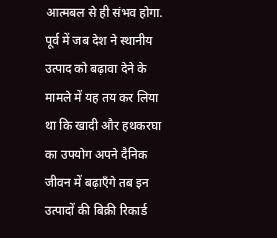आत्मबल से ही संभव होगा. पूर्व में जब देश ने स्थानीय उत्पाद को बढ़ावा देने के मामले में यह तय कर लिया था कि खादी और हथकरघा का उपयोग अपने दैनिक जीवन में बढ़ाएँगे तब इन उत्पादों की बिक्री रिकार्ड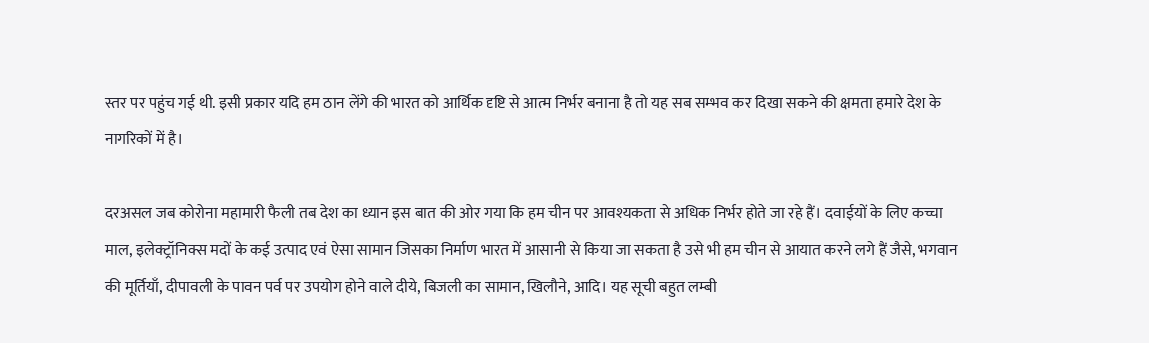स्तर पर पहुंच गई थी. इसी प्रकार यदि हम ठान लेंगे की भारत को आर्थिक दृष्टि से आत्म निर्भर बनाना है तो यह सब सम्भव कर दिखा सकने की क्षमता हमारे देश के नागरिकों में है।

दरअसल जब कोरोना महामारी फैली तब देश का ध्यान इस बात की ओर गया कि हम चीन पर आवश्यकता से अधिक निर्भर होते जा रहे हैं। दवाईयों के लिए कच्चा माल, इलेक्ट्रॉनिक्स मदों के कई उत्पाद एवं ऐसा सामान जिसका निर्माण भारत में आसानी से किया जा सकता है उसे भी हम चीन से आयात करने लगे हैं जैसे, भगवान की मूर्तियाँ, दीपावली के पावन पर्व पर उपयोग होने वाले दीये, बिजली का सामान, खिलौने, आदि। यह सूची बहुत लम्बी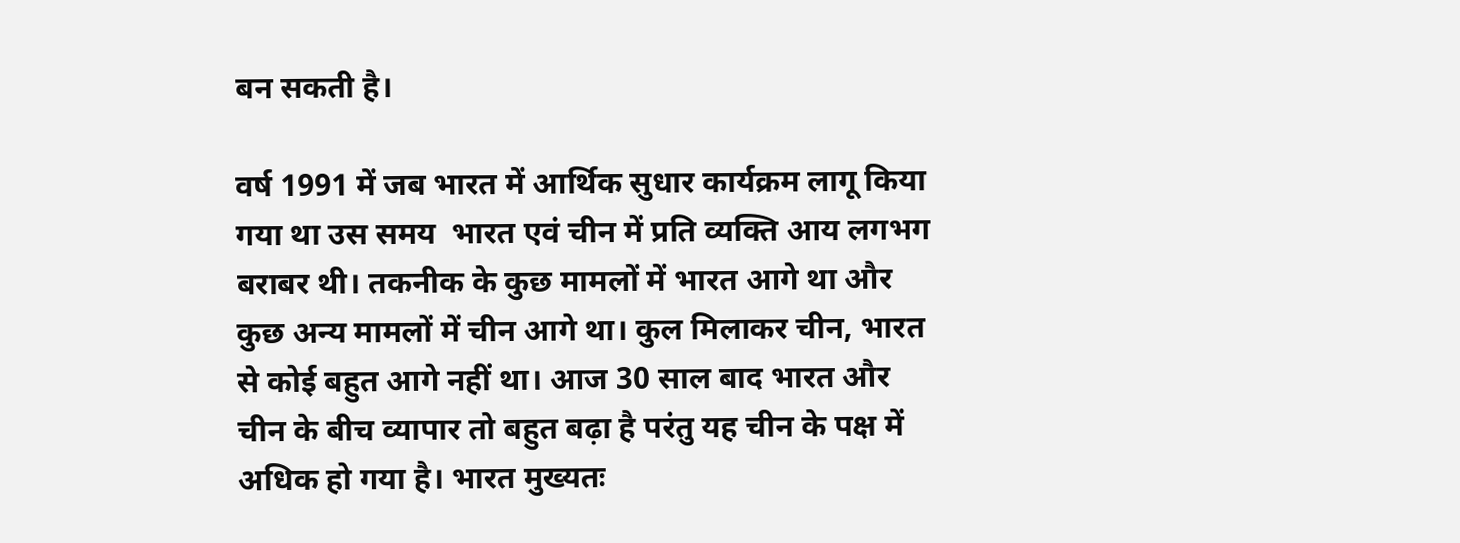बन सकती है।

वर्ष 1991 में जब भारत में आर्थिक सुधार कार्यक्रम लागू किया गया था उस समय  भारत एवं चीन में प्रति व्यक्ति आय लगभग बराबर थी। तकनीक के कुछ मामलों में भारत आगे था और कुछ अन्य मामलों में चीन आगे था। कुल मिलाकर चीन, भारत से कोई बहुत आगे नहीं था। आज 30 साल बाद भारत और चीन के बीच व्यापार तो बहुत बढ़ा है परंतु यह चीन के पक्ष में अधिक हो गया है। भारत मुख्यतः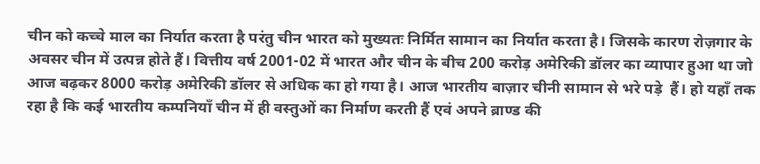चीन को कच्चे माल का निर्यात करता है परंतु चीन भारत को मुख्यतः निर्मित सामान का निर्यात करता है। जिसके कारण रोज़गार के अवसर चीन में उत्पन्न होते हैं। वित्तीय वर्ष 2001-02 में भारत और चीन के बीच 200 करोड़ अमेरिकी डॉलर का व्यापार हुआ था जो आज बढ़कर 8000 करोड़ अमेरिकी डॉलर से अधिक का हो गया है। आज भारतीय बाज़ार चीनी सामान से भरे पड़े  हैं। हो यहाँ तक रहा है कि कई भारतीय कम्पनियाँ चीन में ही वस्तुओं का निर्माण करती हैं एवं अपने ब्राण्ड की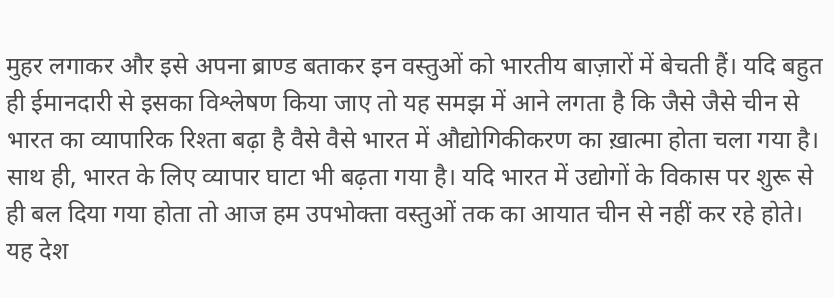मुहर लगाकर और इसे अपना ब्राण्ड बताकर इन वस्तुओं को भारतीय बाज़ारों में बेचती हैं। यदि बहुत ही ईमानदारी से इसका विश्लेषण किया जाए तो यह समझ में आने लगता है कि जैसे जैसे चीन से भारत का व्यापारिक रिश्ता बढ़ा है वैसे वैसे भारत में औद्योगिकीकरण का ख़ात्मा होता चला गया है। साथ ही, भारत के लिए व्यापार घाटा भी बढ़ता गया है। यदि भारत में उद्योगों के विकास पर शुरू से ही बल दिया गया होता तो आज हम उपभोक्ता वस्तुओं तक का आयात चीन से नहीं कर रहे होते। यह देश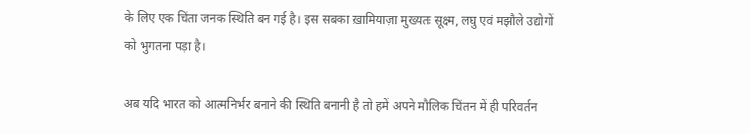के लिए एक चिंता जनक स्थिति बन गई है। इस सबका ख़ामियाज़ा मुख्यतः सूक्ष्म, लघु एवं मझौले उद्योगों को भुगतना पड़ा है।

अब यदि भारत को आत्मनिर्भर बनाने की स्थिति बनानी है तो हमें अपने मौलिक चिंतन में ही परिवर्तन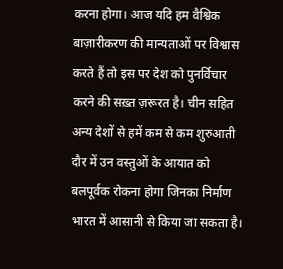करना होगा। आज यदि हम वैश्विक बाज़ारीकरण की मान्यताओं पर विश्वास करते हैं तो इस पर देश को पुनर्विचार करने की सख़्त ज़रूरत है। चीन सहित अन्य देशों से हमें कम से कम शुरुआती दौर में उन वस्तुओं के आयात को बलपूर्वक रोकना होगा जिनका निर्माण भारत में आसानी से किया जा सकता है।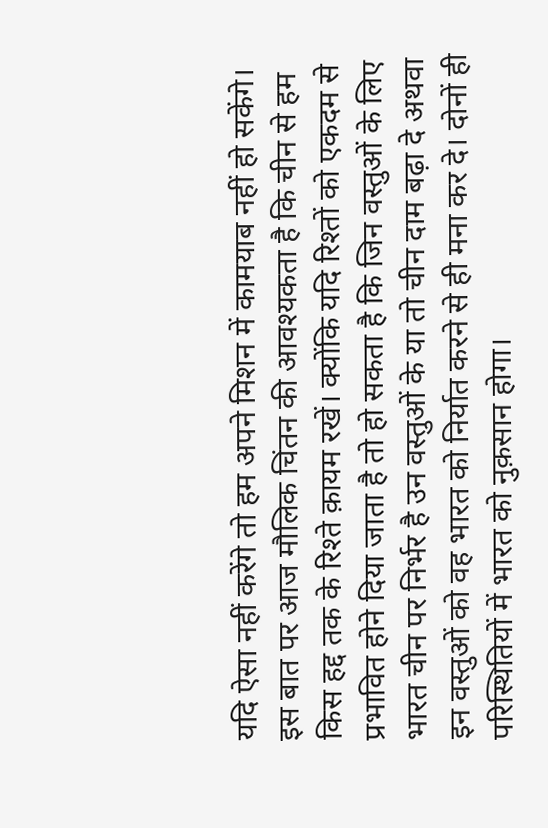यदि ऐसा नहीं करेंगे तो हम अपने मिशन में कामयाब नहीं हो सकेंगे। इस बात पर आज मौलिक चिंतन की आवश्यकता है कि चीन से हम किस हद्द तक के रिश्ते क़ायम रखें। क्योंकि यदि रिश्तों को एकदम से प्रभावित होने दिया जाता है तो हो सकता है कि जिन वस्तुओं के लिए भारत चीन पर निर्भर है उन वस्तुओं के या तो चीन दाम बढ़ा दे अथवा इन वस्तुओं को वह भारत को निर्यात करने से ही मना कर दे। दोनों ही परिस्थितियों में भारत को नुक़सान होगा।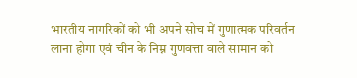भारतीय नागरिकों को भी अपने सोच में गुणात्मक परिवर्तन लाना होगा एवं चीन के निम्न गुणवत्ता वाले सामान को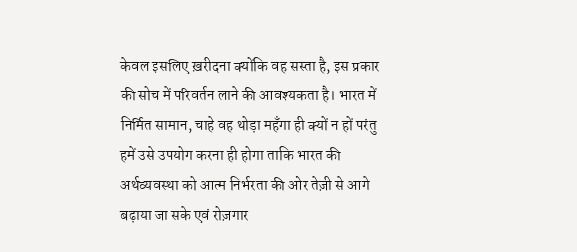केवल इसलिए ख़रीदना क्योंकि वह सस्ता है, इस प्रकार की सोच में परिवर्तन लाने की आवश्यकता है। भारत में निर्मित सामान, चाहे वह थोड़ा महँगा ही क्यों न हों परंतु हमें उसे उपयोग करना ही होगा ताकि भारत की अर्थव्यवस्था को आत्म निर्भरता की ओर तेज़ी से आगे बढ़ाया जा सके एवं रोज़गार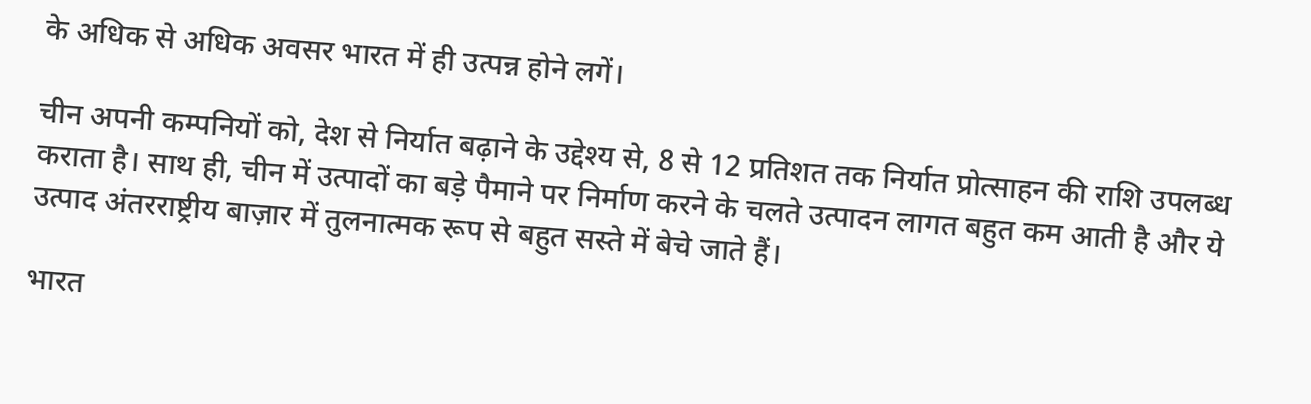के अधिक से अधिक अवसर भारत में ही उत्पन्न होने लगें।

चीन अपनी कम्पनियों को, देश से निर्यात बढ़ाने के उद्देश्य से, 8 से 12 प्रतिशत तक निर्यात प्रोत्साहन की राशि उपलब्ध कराता है। साथ ही, चीन में उत्पादों का बड़े पैमाने पर निर्माण करने के चलते उत्पादन लागत बहुत कम आती है और ये उत्पाद अंतरराष्ट्रीय बाज़ार में तुलनात्मक रूप से बहुत सस्ते में बेचे जाते हैं।

भारत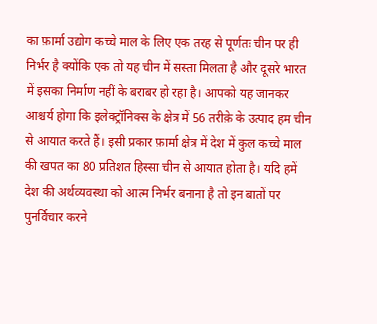का फ़ार्मा उद्योग कच्चे माल के लिए एक तरह से पूर्णतः चीन पर ही निर्भर है क्योंकि एक तो यह चीन में सस्ता मिलता है और दूसरे भारत में इसका निर्माण नहीं के बराबर हो रहा है। आपको यह जानकर आश्चर्य होगा कि इलेक्ट्रॉनिक्स के क्षेत्र में 56 तरीक़े के उत्पाद हम चीन से आयात करते हैं। इसी प्रकार फ़ार्मा क्षेत्र में देश में कुल कच्चे माल की खपत का 80 प्रतिशत हिस्सा चीन से आयात होता है। यदि हमें देश की अर्थव्यवस्था को आत्म निर्भर बनाना है तो इन बातों पर पुनर्विचार करने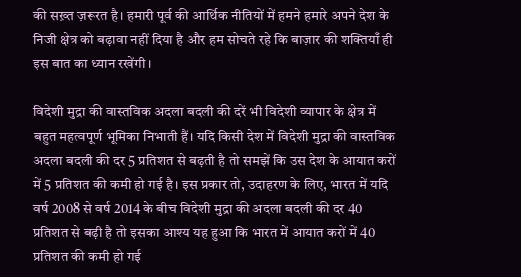की सख़्त ज़रूरत है। हमारी पूर्व की आर्थिक नीतियों में हमने हमारे अपने देश के निजी क्षेत्र को बढ़ावा नहीं दिया है और हम सोचते रहे कि बाज़ार की शक्तियाँ ही इस बात का ध्यान रखेंगी।

विदेशी मुद्रा की वास्तविक अदला बदली की दरें भी विदेशी व्यापार के क्षेत्र में बहुत महत्वपूर्ण भूमिका निभाती हैं। यदि किसी देश में विदेशी मुद्रा की वास्तविक अदला बदली की दर 5 प्रतिशत से बढ़ती है तो समझें कि उस देश के आयात करों में 5 प्रतिशत की कमी हो गई है। इस प्रकार तो, उदाहरण के लिए, भारत में यदि वर्ष 2008 से वर्ष 2014 के बीच विदेशी मुद्रा की अदला बदली की दर 40 प्रतिशत से बढ़ी है तो इसका आश्य यह हुआ कि भारत में आयात करों में 40 प्रतिशत की कमी हो गई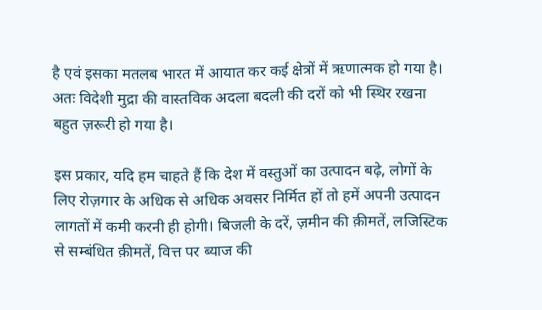है एवं इसका मतलब भारत में आयात कर कई क्षेत्रों में ऋणात्मक हो गया है। अतः विदेशी मुद्रा की वास्तविक अदला बदली की दरों को भी स्थिर रखना बहुत ज़रूरी हो गया है।

इस प्रकार, यदि हम चाहते हैं कि देश में वस्तुओं का उत्पादन बढ़े, लोगों के लिए रोज़गार के अधिक से अधिक अवसर निर्मित हों तो हमें अपनी उत्पादन लागतों में कमी करनी ही होगी। बिजली के दरें, ज़मीन की क़ीमतें, लजिस्टिक से सम्बंधित क़ीमतें, वित्त पर ब्याज की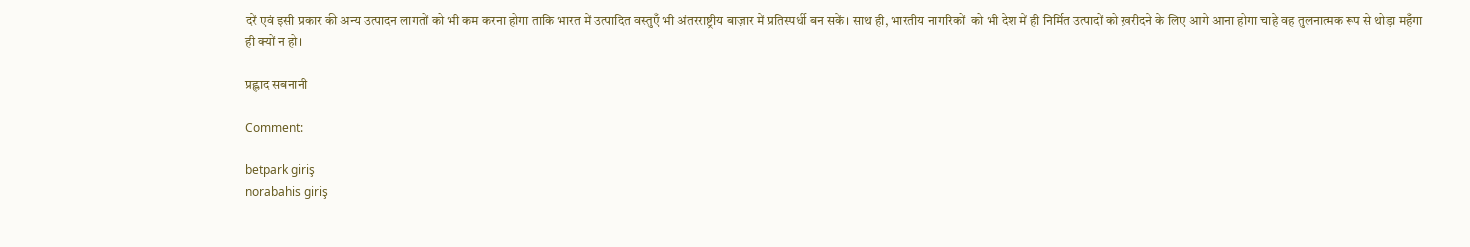दरें एवं इसी प्रकार की अन्य उत्पादन लागतों को भी कम करना होगा ताकि भारत में उत्पादित वस्तुएँ भी अंतरराष्ट्रीय बाज़ार में प्रतिस्पर्धी बन सकें। साथ ही, भारतीय नागरिकों  को भी देश में ही निर्मित उत्पादों को ख़रीदने के लिए आगे आना होगा चाहे वह तुलनात्मक रूप से थोड़ा महँगा ही क्यों न हो।

प्रह्लाद सबनानी

Comment:

betpark giriş
norabahis giriş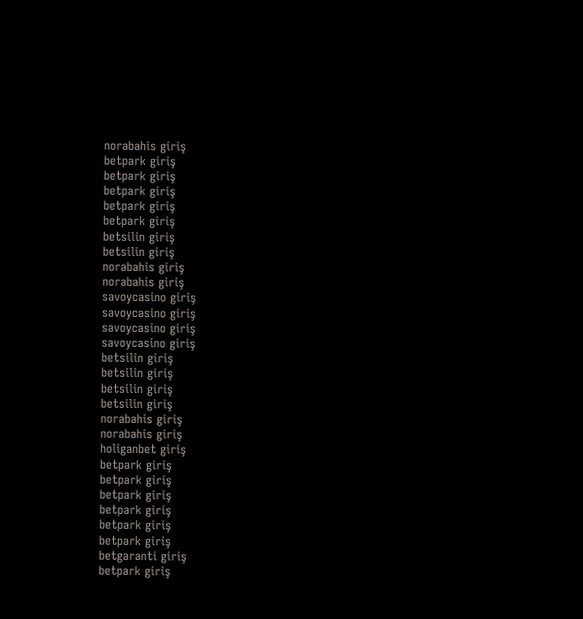norabahis giriş
betpark giriş
betpark giriş
betpark giriş
betpark giriş
betpark giriş
betsilin giriş
betsilin giriş
norabahis giriş
norabahis giriş
savoycasino giriş
savoycasino giriş
savoycasino giriş
savoycasino giriş
betsilin giriş
betsilin giriş
betsilin giriş
betsilin giriş
norabahis giriş
norabahis giriş
holiganbet giriş
betpark giriş
betpark giriş
betpark giriş
betpark giriş
betpark giriş
betpark giriş
betgaranti giriş
betpark giriş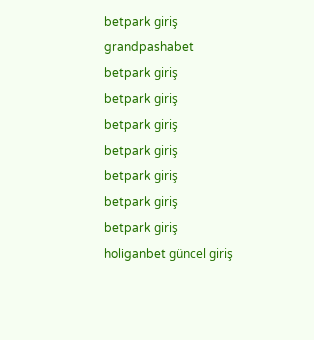betpark giriş
grandpashabet
betpark giriş
betpark giriş
betpark giriş
betpark giriş
betpark giriş
betpark giriş
betpark giriş
holiganbet güncel giriş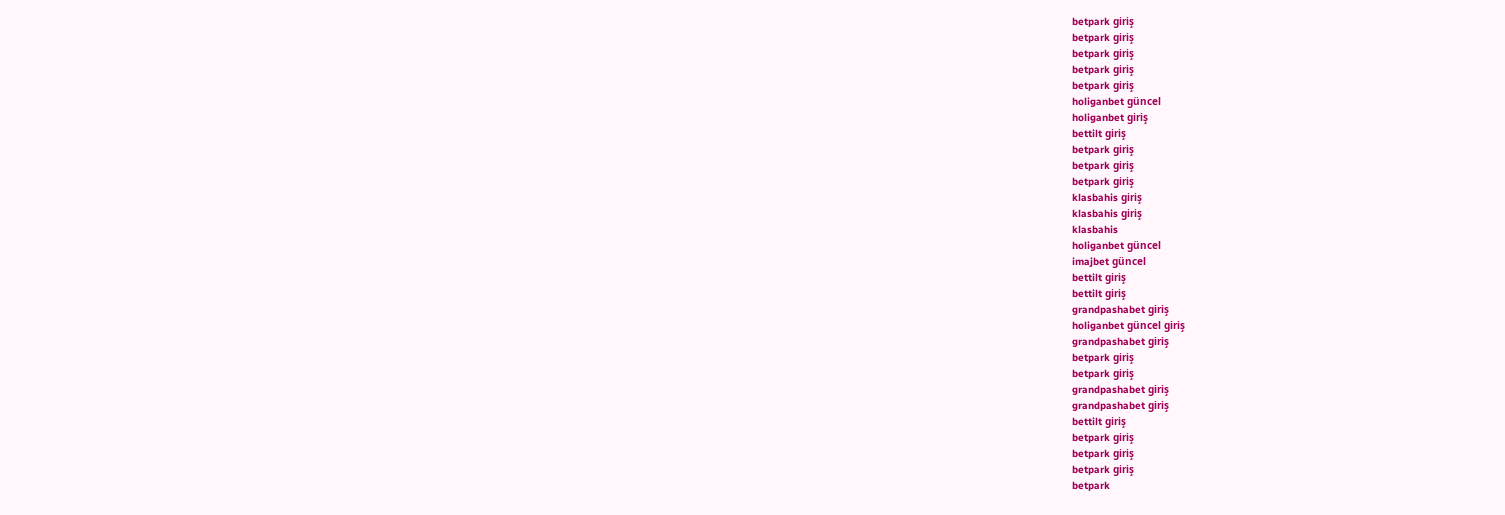betpark giriş
betpark giriş
betpark giriş
betpark giriş
betpark giriş
holiganbet güncel
holiganbet giriş
bettilt giriş
betpark giriş
betpark giriş
betpark giriş
klasbahis giriş
klasbahis giriş
klasbahis
holiganbet güncel
imajbet güncel
bettilt giriş
bettilt giriş
grandpashabet giriş
holiganbet güncel giriş
grandpashabet giriş
betpark giriş
betpark giriş
grandpashabet giriş
grandpashabet giriş
bettilt giriş
betpark giriş
betpark giriş
betpark giriş
betpark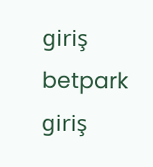giriş
betpark giriş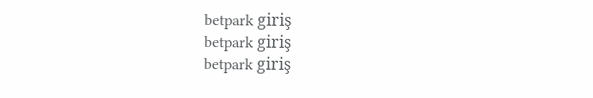betpark giriş
betpark giriş
betpark giriş